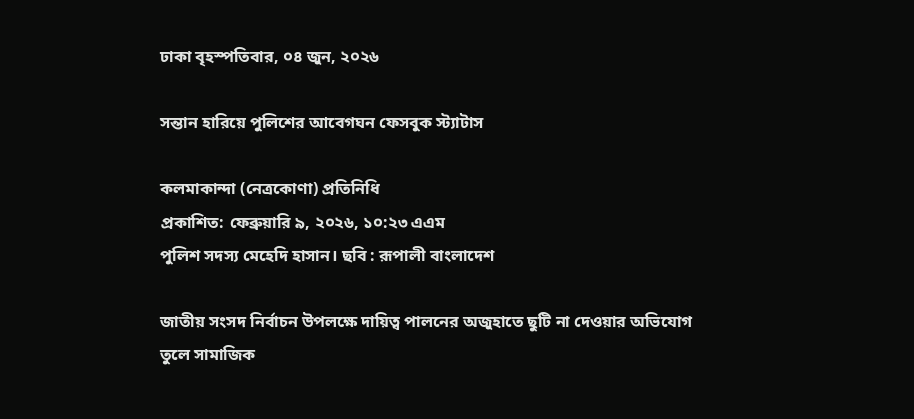ঢাকা বৃহস্পতিবার, ০৪ জুন, ২০২৬

সন্তান হারিয়ে পুলিশের আবেগঘন ফেসবুক স্ট্যাটাস

কলমাকান্দা (নেত্রকোণা) প্রতিনিধি
প্রকাশিত: ফেব্রুয়ারি ৯, ২০২৬, ১০:২৩ এএম
পুলিশ সদস্য মেহেদি হাসান। ছবি : রূপালী বাংলাদেশ

জাতীয় সংসদ নির্বাচন উপলক্ষে দায়িত্ব পালনের অজুহাতে ছুটি না দেওয়ার অভিযোগ তুলে সামাজিক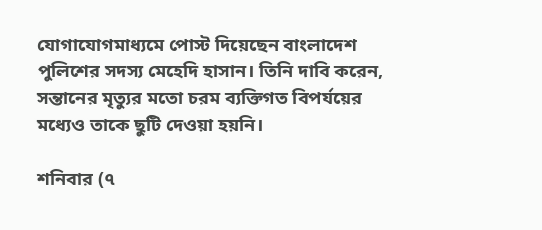যোগাযোগমাধ্যমে পোস্ট দিয়েছেন বাংলাদেশ পুলিশের সদস্য মেহেদি হাসান। তিনি দাবি করেন, সন্তানের মৃত্যুর মতো চরম ব্যক্তিগত বিপর্যয়ের মধ্যেও তাকে ছুটি দেওয়া হয়নি।

শনিবার (৭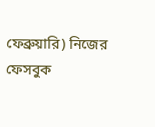ফেব্রুয়ারি) নিজের ফেসবুক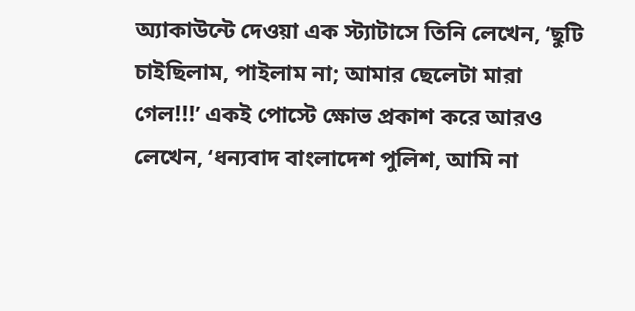অ্যাকাউন্টে দেওয়া এক স্ট্যাটাসে তিনি লেখেন, ‘ছুটি চাইছিলাম, পাইলাম না; আমার ছেলেটা মারা গেল!!!’ একই পোস্টে ক্ষোভ প্রকাশ করে আরও লেখেন, ‘ধন্যবাদ বাংলাদেশ পুলিশ, আমি না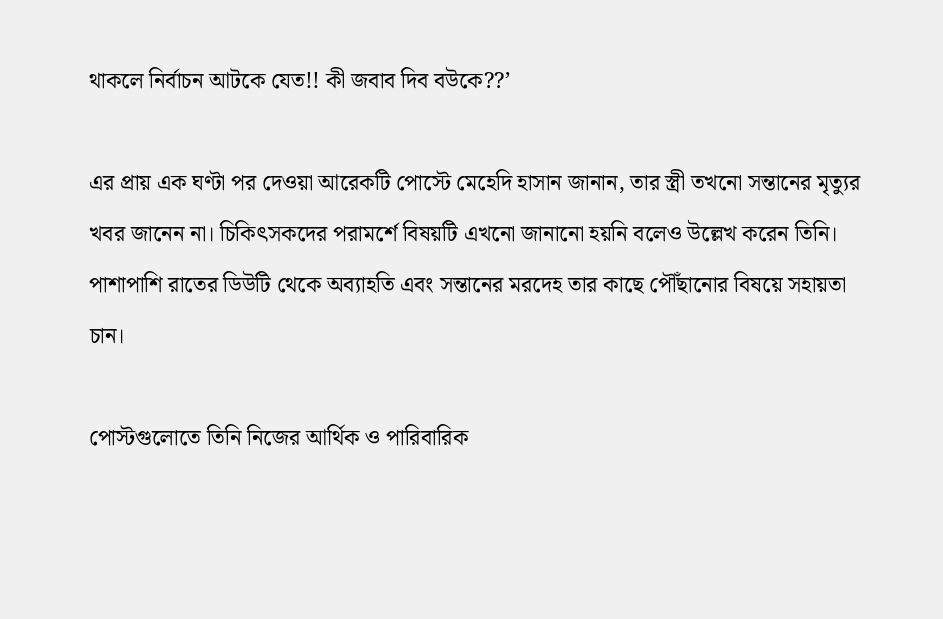থাকলে নির্বাচন আটকে যেত!! কী জবাব দিব বউকে??’

এর প্রায় এক ঘণ্টা পর দেওয়া আরেকটি পোস্টে মেহেদি হাসান জানান, তার স্ত্রী তখনো সন্তানের মৃত্যুর খবর জানেন না। চিকিৎসকদের পরামর্শে বিষয়টি এখনো জানানো হয়নি বলেও উল্লেখ করেন তিনি। পাশাপাশি রাতের ডিউটি থেকে অব্যাহতি এবং সন্তানের মরদেহ তার কাছে পৌঁছানোর বিষয়ে সহায়তা চান।

পোস্টগুলোতে তিনি নিজের আর্থিক ও পারিবারিক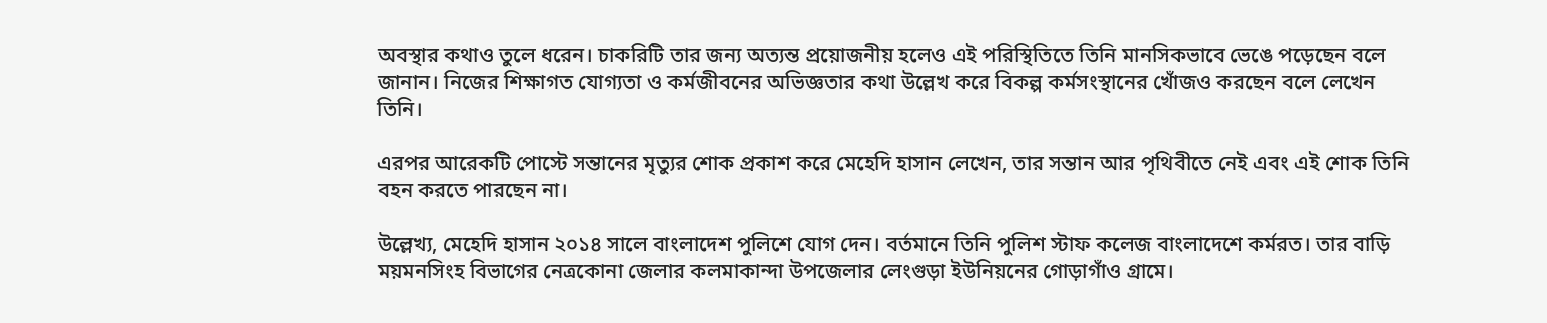অবস্থার কথাও তুলে ধরেন। চাকরিটি তার জন্য অত্যন্ত প্রয়োজনীয় হলেও এই পরিস্থিতিতে তিনি মানসিকভাবে ভেঙে পড়েছেন বলে জানান। নিজের শিক্ষাগত যোগ্যতা ও কর্মজীবনের অভিজ্ঞতার কথা উল্লেখ করে বিকল্প কর্মসংস্থানের খোঁজও করছেন বলে লেখেন তিনি।

এরপর আরেকটি পোস্টে সন্তানের মৃত্যুর শোক প্রকাশ করে মেহেদি হাসান লেখেন, তার সন্তান আর পৃথিবীতে নেই এবং এই শোক তিনি বহন করতে পারছেন না।

উল্লেখ্য, মেহেদি হাসান ২০১৪ সালে বাংলাদেশ পুলিশে যোগ দেন। বর্তমানে তিনি পুলিশ স্টাফ কলেজ বাংলাদেশে কর্মরত। তার বাড়ি ময়মনসিংহ বিভাগের নেত্রকোনা জেলার কলমাকান্দা উপজেলার লেংগুড়া ইউনিয়নের গোড়াগাঁও গ্রামে।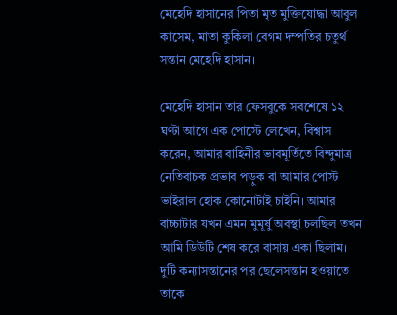মেহেদি হাসানের পিতা মৃত মুক্তিযোদ্ধা আবুল কাসেম, মাতা কুকিলা বেগম দম্পতির চতুর্থ সন্তান মেহেদি হাসান।

মেহেদি হাসান তার ফেসবুকে সবশেষে ১২ ঘণ্টা আগে এক পোস্টে লেখেন, বিশ্বাস করেন, আমার বাহিনীর ভাবমূর্তিতে বিন্দুমাত্র নেতিবাচক প্রভাব পড়ুক বা আমার পোস্ট ভাইরাল হোক কোনোটাই চাইনি। আমার বাচ্চাটার যখন এমন মুমূর্ষু অবস্থা চলছিল তখন আমি ডিউটি শেষ করে বাসায় একা ছিলাম। দুটি কন্যাসন্তানের পর ছেলেসন্তান হওয়াতে তাকে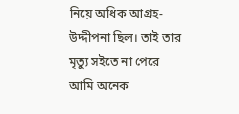নিয়ে অধিক আগ্রহ-উদ্দীপনা ছিল। তাই তার মৃত্যু সইতে না পেরে আমি অনেক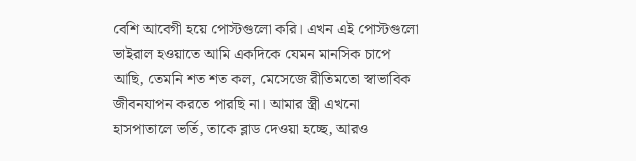বেশি আবেগী হয়ে পোস্টগুলো করি। এখন এই পোস্টগুলো ভাইরাল হওয়াতে আমি একদিকে যেমন মানসিক চাপে আছি, তেমনি শত শত কল, মেসেজে রীতিমতো স্বাভাবিক জীবনযাপন করতে পারছি না। আমার স্ত্রী এখনো হাসপাতালে ভর্তি, তাকে ব্লাড দেওয়া হচ্ছে, আরও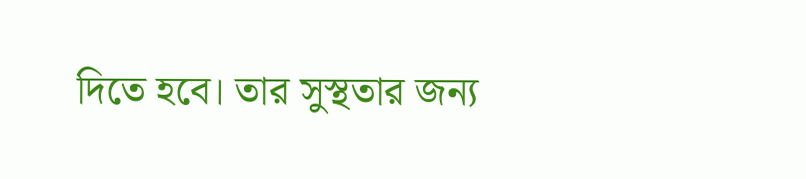দিতে হবে। তার সুস্থতার জন্য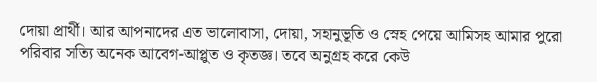দোয়া প্রার্থী। আর আপনাদের এত ভালোবাসা, দোয়া, সহানুভূতি ও স্নেহ পেয়ে আমিসহ আমার পুরো পরিবার সত্যি অনেক আবেগ-আপ্লুত ও কৃতজ্ঞ। তবে অনুগ্রহ করে কেউ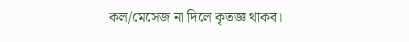কল/মেসেজ না দিলে কৃতজ্ঞ থাকব।